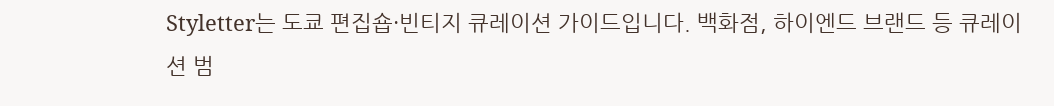Styletter는 도쿄 편집숍·빈티지 큐레이션 가이드입니다. 백화점, 하이엔드 브랜드 등 큐레이션 범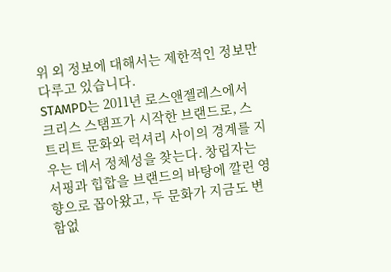위 외 정보에 대해서는 제한적인 정보만 다루고 있습니다.
STAMPD는 2011년 로스앤젤레스에서 크리스 스탬프가 시작한 브랜드로, 스트리트 문화와 럭셔리 사이의 경계를 지우는 데서 정체성을 찾는다. 창립자는 서핑과 힙합을 브랜드의 바탕에 깔린 영향으로 꼽아왔고, 두 문화가 지금도 변함없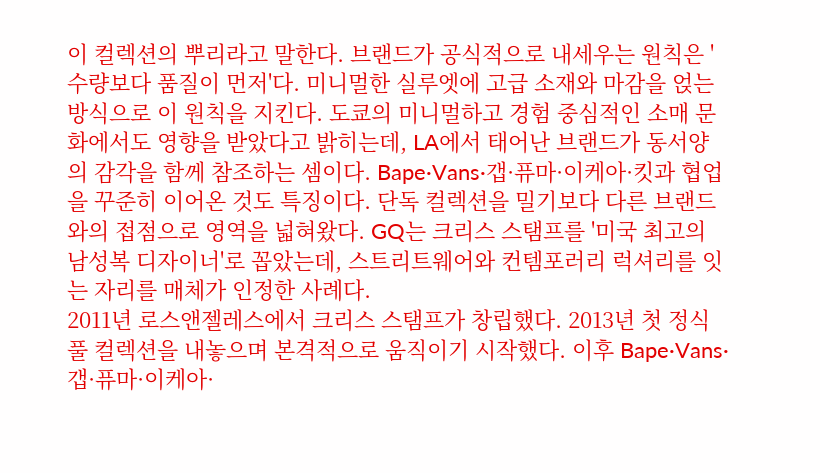이 컬렉션의 뿌리라고 말한다. 브랜드가 공식적으로 내세우는 원칙은 '수량보다 품질이 먼저'다. 미니멀한 실루엣에 고급 소재와 마감을 얹는 방식으로 이 원칙을 지킨다. 도쿄의 미니멀하고 경험 중심적인 소매 문화에서도 영향을 받았다고 밝히는데, LA에서 태어난 브랜드가 동서양의 감각을 함께 참조하는 셈이다. Bape·Vans·갭·퓨마·이케아·킷과 협업을 꾸준히 이어온 것도 특징이다. 단독 컬렉션을 밀기보다 다른 브랜드와의 접점으로 영역을 넓혀왔다. GQ는 크리스 스탬프를 '미국 최고의 남성복 디자이너'로 꼽았는데, 스트리트웨어와 컨템포러리 럭셔리를 잇는 자리를 매체가 인정한 사례다.
2011년 로스앤젤레스에서 크리스 스탬프가 창립했다. 2013년 첫 정식 풀 컬렉션을 내놓으며 본격적으로 움직이기 시작했다. 이후 Bape·Vans·갭·퓨마·이케아·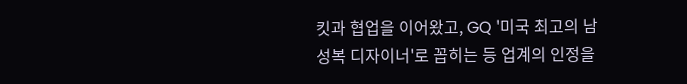킷과 협업을 이어왔고, GQ '미국 최고의 남성복 디자이너'로 꼽히는 등 업계의 인정을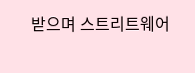받으며 스트리트웨어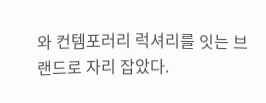와 컨템포러리 럭셔리를 잇는 브랜드로 자리 잡았다.